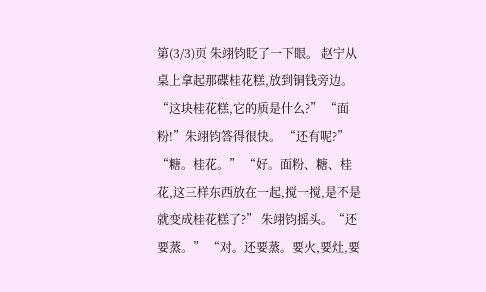第(3/3)页 朱翊钧眨了一下眼。 赵宁从桌上拿起那碟桂花糕,放到铜钱旁边。 “这块桂花糕,它的质是什么?” “面粉!”朱翊钧答得很快。 “还有呢?” “糖。桂花。” “好。面粉、糖、桂花,这三样东西放在一起,搅一搅,是不是就变成桂花糕了?” 朱翊钧摇头。“还要蒸。” “对。还要蒸。要火,要灶,要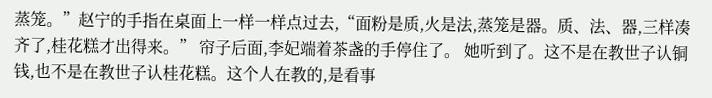蒸笼。”赵宁的手指在桌面上一样一样点过去,“面粉是质,火是法,蒸笼是器。质、法、器,三样凑齐了,桂花糕才出得来。” 帘子后面,李妃端着茶盏的手停住了。 她听到了。这不是在教世子认铜钱,也不是在教世子认桂花糕。这个人在教的,是看事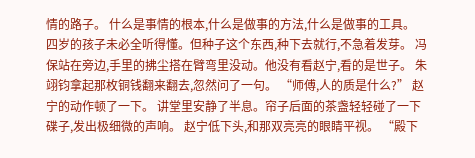情的路子。 什么是事情的根本,什么是做事的方法,什么是做事的工具。 四岁的孩子未必全听得懂。但种子这个东西,种下去就行,不急着发芽。 冯保站在旁边,手里的拂尘搭在臂弯里没动。他没有看赵宁,看的是世子。 朱翊钧拿起那枚铜钱翻来翻去,忽然问了一句。 “师傅,人的质是什么?” 赵宁的动作顿了一下。 讲堂里安静了半息。帘子后面的茶盏轻轻碰了一下碟子,发出极细微的声响。 赵宁低下头,和那双亮亮的眼睛平视。 “殿下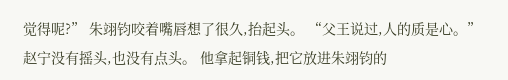觉得呢?” 朱翊钧咬着嘴唇想了很久,抬起头。 “父王说过,人的质是心。” 赵宁没有摇头,也没有点头。 他拿起铜钱,把它放进朱翊钧的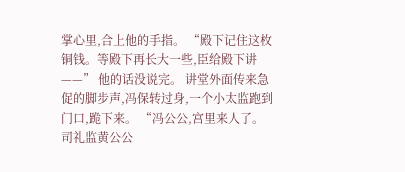掌心里,合上他的手指。 “殿下记住这枚铜钱。等殿下再长大一些,臣给殿下讲——” 他的话没说完。 讲堂外面传来急促的脚步声,冯保转过身,一个小太监跑到门口,跪下来。 “冯公公,宫里来人了。司礼监黄公公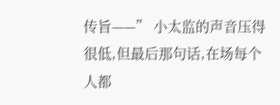传旨——” 小太监的声音压得很低,但最后那句话,在场每个人都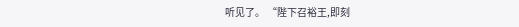听见了。 “陛下召裕王,即刻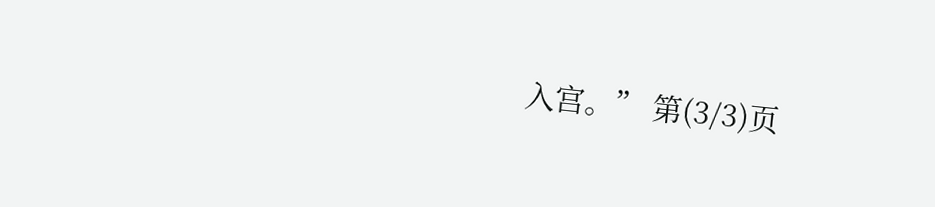入宫。” 第(3/3)页